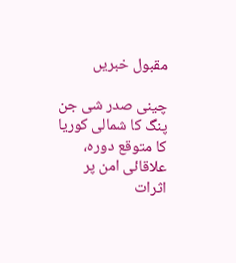مقبول خبریں

چینی صدر شی جن پنگ کا شمالی کوریا کا متوقع دورہ، علاقائی امن پر اثرات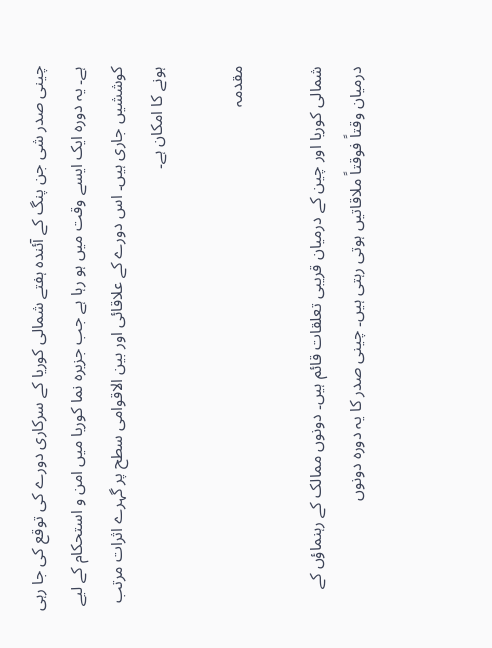چینی صدر شی جن پنگ کے آئندہ ہفتے شمالی کوریا کے سرکاری دورے کی توقع کی جا رہی ہے۔ یہ دورہ ایک ایسے وقت میں ہو رہا ہے جب جزیرہ نما کوریا میں امن و استحکام کے لیے کوششیں جاری ہیں۔ اس دورے کے علاقائی اور بین الاقوامی سطح پر گہرے اثرات مرتب ہونے کا امکان ہے۔

مقدمہ

شمالی کوریا اور چین کے درمیان قریبی تعلقات قائم ہیں۔ دونوں ممالک کے رہنماؤں کے درمیان وقتاً فوقتاً ملاقاتیں ہوتی رہتی ہیں۔ چینی صدر کا یہ دورہ دونوں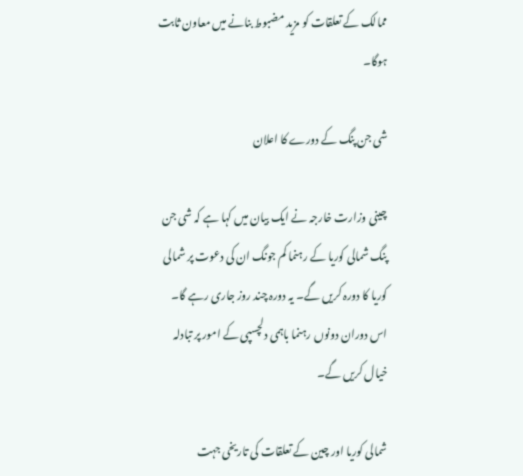ممالک کے تعلقات کو مزید مضبوط بنانے میں معاون ثابت ہوگا۔

شی جن پنگ کے دورے کا اعلان

چینی وزارت خارجہ نے ایک بیان میں کہا ہے کہ شی جن پنگ شمالی کوریا کے رہنما کم جونگ ان کی دعوت پر شمالی کوریا کا دورہ کریں گے۔ یہ دورہ چند روز جاری رہے گا۔ اس دوران دونوں رہنما باہمی دلچسپی کے امور پر تبادلہ خیال کریں گے۔

شمالی کوریا اور چین کے تعلقات کی تاریخی جہت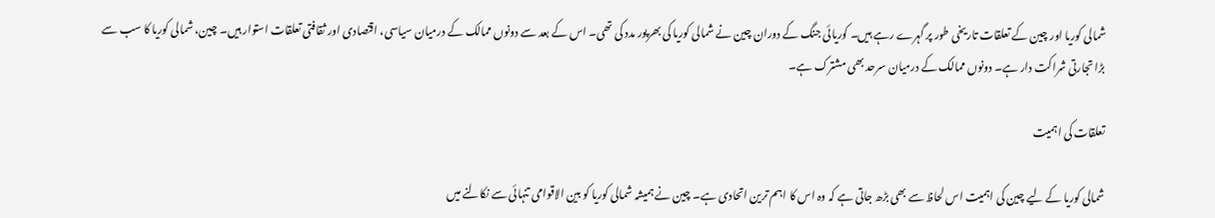شمالی کوریا اور چین کے تعلقات تاریخی طور پر گہرے رہے ہیں۔ کوریائی جنگ کے دوران چین نے شمالی کوریا کی بھرپور مدد کی تھی۔ اس کے بعد سے دونوں ممالک کے درمیان سیاسی، اقتصادی اور ثقافتی تعلقات استوار ہیں۔ چین، شمالی کوریا کا سب سے بڑا تجارتی شراکت دار ہے۔ دونوں ممالک کے درمیان سرحد بھی مشترک ہے۔

تعلقات کی اہمیت

شمالی کوریا کے لیے چین کی اہمیت اس لحاظ سے بھی بڑھ جاتی ہے کہ وہ اس کا اہم ترین اتحادی ہے۔ چین نے ہمیشہ شمالی کوریا کو بین الاقوامی تنہائی سے نکالنے میں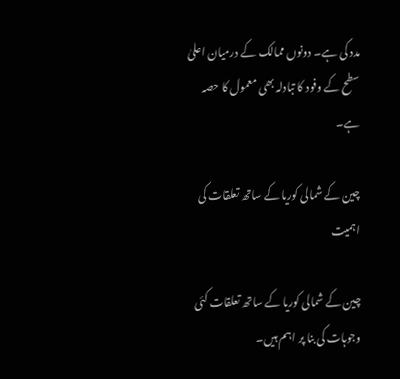مدد کی ہے۔ دونوں ممالک کے درمیان اعلیٰ سطح کے وفود کا تبادلہ بھی معمول کا حصہ ہے۔

چین کے شمالی کوریا کے ساتھ تعلقات کی اہمیت

چین کے شمالی کوریا کے ساتھ تعلقات کئی وجوہات کی بنا پر اہم ہیں۔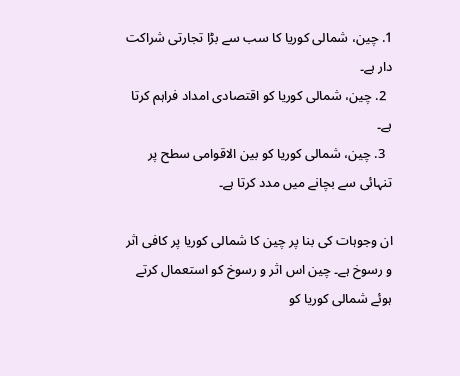1. چین، شمالی کوریا کا سب سے بڑا تجارتی شراکت دار ہے۔
  2. چین، شمالی کوریا کو اقتصادی امداد فراہم کرتا ہے۔
  3. چین، شمالی کوریا کو بین الاقوامی سطح پر تنہائی سے بچانے میں مدد کرتا ہے۔

ان وجوہات کی بنا پر چین کا شمالی کوریا پر کافی اثر و رسوخ ہے۔ چین اس اثر و رسوخ کو استعمال کرتے ہوئے شمالی کوریا کو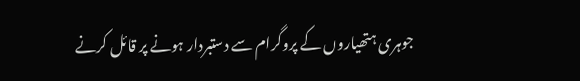جوہری ہتھیاروں کے پروگرام سے دستبردار ہونے پر قائل کرنے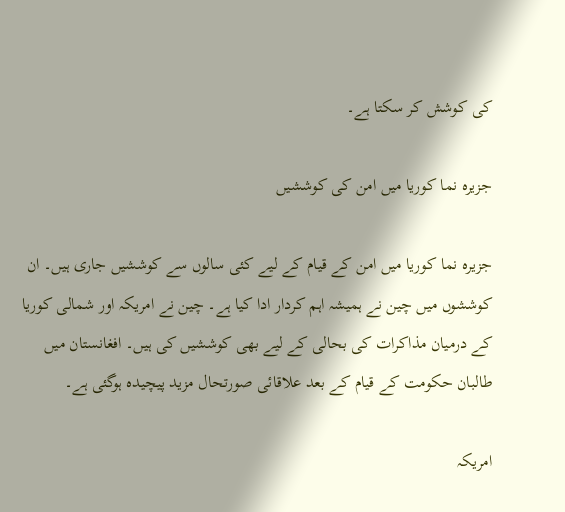کی کوشش کر سکتا ہے۔

جزیرہ نما کوریا میں امن کی کوششیں

جزیرہ نما کوریا میں امن کے قیام کے لیے کئی سالوں سے کوششیں جاری ہیں۔ ان کوششوں میں چین نے ہمیشہ اہم کردار ادا کیا ہے۔ چین نے امریکہ اور شمالی کوریا کے درمیان مذاکرات کی بحالی کے لیے بھی کوششیں کی ہیں۔ افغانستان میں طالبان حکومت کے قیام کے بعد علاقائی صورتحال مزید پیچیدہ ہوگئی ہے۔

امریکہ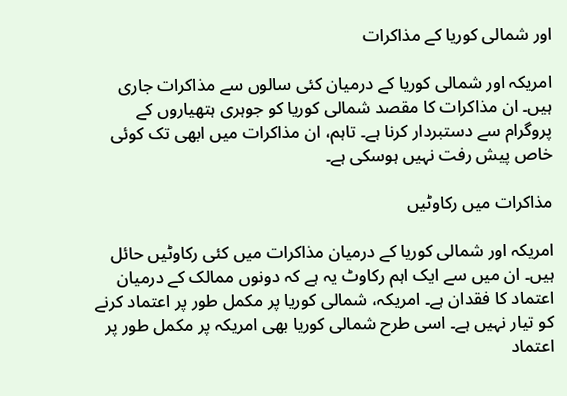اور شمالی کوریا کے مذاکرات

امریکہ اور شمالی کوریا کے درمیان کئی سالوں سے مذاکرات جاری ہیں۔ ان مذاکرات کا مقصد شمالی کوریا کو جوہری ہتھیاروں کے پروگرام سے دستبردار کرنا ہے۔ تاہم، ان مذاکرات میں ابھی تک کوئی خاص پیش رفت نہیں ہوسکی ہے۔

مذاکرات میں رکاوٹیں

امریکہ اور شمالی کوریا کے درمیان مذاکرات میں کئی رکاوٹیں حائل ہیں۔ ان میں سے ایک اہم رکاوٹ یہ ہے کہ دونوں ممالک کے درمیان اعتماد کا فقدان ہے۔ امریکہ، شمالی کوریا پر مکمل طور پر اعتماد کرنے کو تیار نہیں ہے۔ اسی طرح شمالی کوریا بھی امریکہ پر مکمل طور پر اعتماد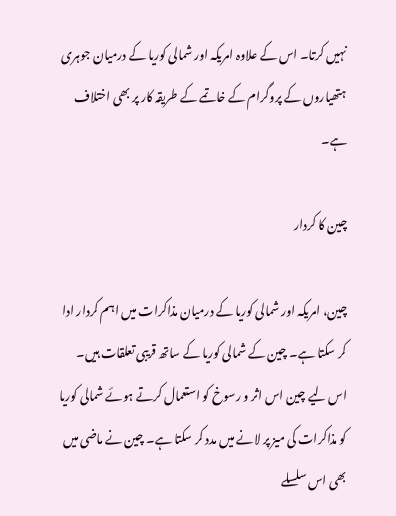نہیں کرتا۔ اس کے علاوہ امریکہ اور شمالی کوریا کے درمیان جوہری ہتھیاروں کے پروگرام کے خاتمے کے طریقہ کار پر بھی اختلاف ہے۔

چین کا کردار

چین، امریکہ اور شمالی کوریا کے درمیان مذاکرات میں اہم کردار ادا کر سکتا ہے۔ چین کے شمالی کوریا کے ساتھ قریبی تعلقات ہیں۔ اس لیے چین اس اثر و رسوخ کو استعمال کرتے ہوئے شمالی کوریا کو مذاکرات کی میز پر لانے میں مدد کر سکتا ہے۔ چین نے ماضی میں بھی اس سلسلے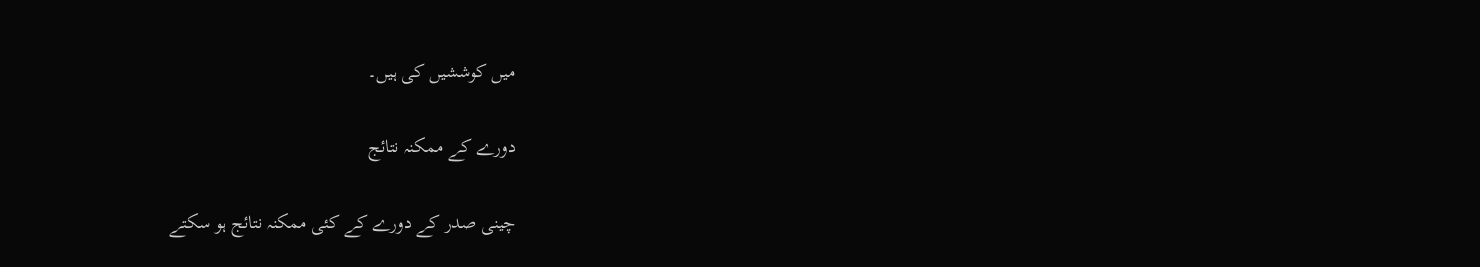میں کوششیں کی ہیں۔

دورے کے ممکنہ نتائج

چینی صدر کے دورے کے کئی ممکنہ نتائج ہو سکتے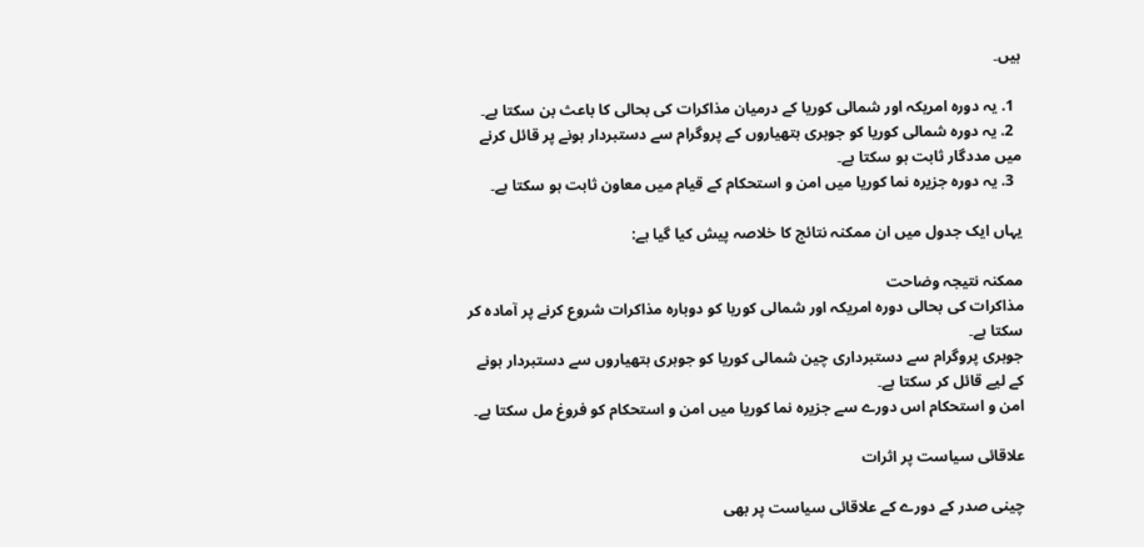ہیں۔

  1. یہ دورہ امریکہ اور شمالی کوریا کے درمیان مذاکرات کی بحالی کا باعث بن سکتا ہے۔
  2. یہ دورہ شمالی کوریا کو جوہری ہتھیاروں کے پروگرام سے دستبردار ہونے پر قائل کرنے میں مددگار ثابت ہو سکتا ہے۔
  3. یہ دورہ جزیرہ نما کوریا میں امن و استحکام کے قیام میں معاون ثابت ہو سکتا ہے۔

یہاں ایک جدول میں ان ممکنہ نتائج کا خلاصہ پیش کیا گیا ہے:

ممکنہ نتیجہ وضاحت
مذاکرات کی بحالی دورہ امریکہ اور شمالی کوریا کو دوبارہ مذاکرات شروع کرنے پر آمادہ کر سکتا ہے۔
جوہری پروگرام سے دستبرداری چین شمالی کوریا کو جوہری ہتھیاروں سے دستبردار ہونے کے لیے قائل کر سکتا ہے۔
امن و استحکام اس دورے سے جزیرہ نما کوریا میں امن و استحکام کو فروغ مل سکتا ہے۔

علاقائی سیاست پر اثرات

چینی صدر کے دورے کے علاقائی سیاست پر بھی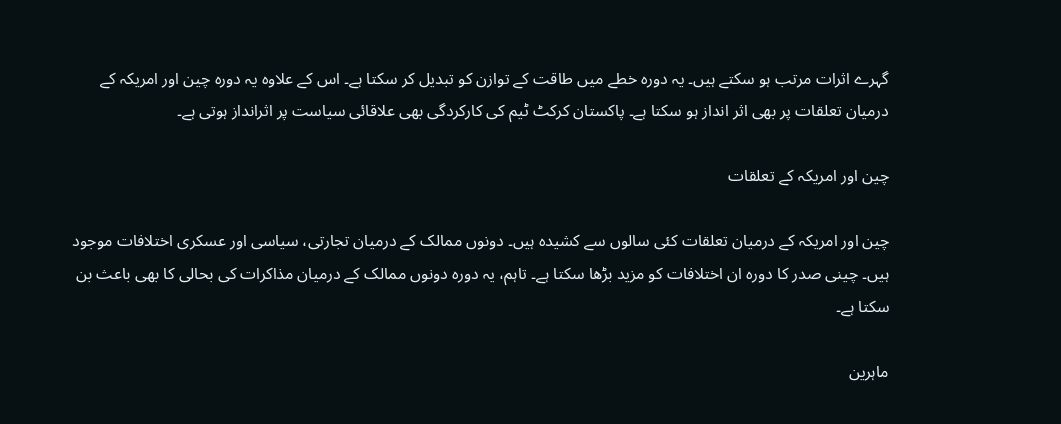گہرے اثرات مرتب ہو سکتے ہیں۔ یہ دورہ خطے میں طاقت کے توازن کو تبدیل کر سکتا ہے۔ اس کے علاوہ یہ دورہ چین اور امریکہ کے درمیان تعلقات پر بھی اثر انداز ہو سکتا ہے۔ پاکستان کرکٹ ٹیم کی کارکردگی بھی علاقائی سیاست پر اثرانداز ہوتی ہے۔

چین اور امریکہ کے تعلقات

چین اور امریکہ کے درمیان تعلقات کئی سالوں سے کشیدہ ہیں۔ دونوں ممالک کے درمیان تجارتی، سیاسی اور عسکری اختلافات موجود ہیں۔ چینی صدر کا دورہ ان اختلافات کو مزید بڑھا سکتا ہے۔ تاہم، یہ دورہ دونوں ممالک کے درمیان مذاکرات کی بحالی کا بھی باعث بن سکتا ہے۔

ماہرین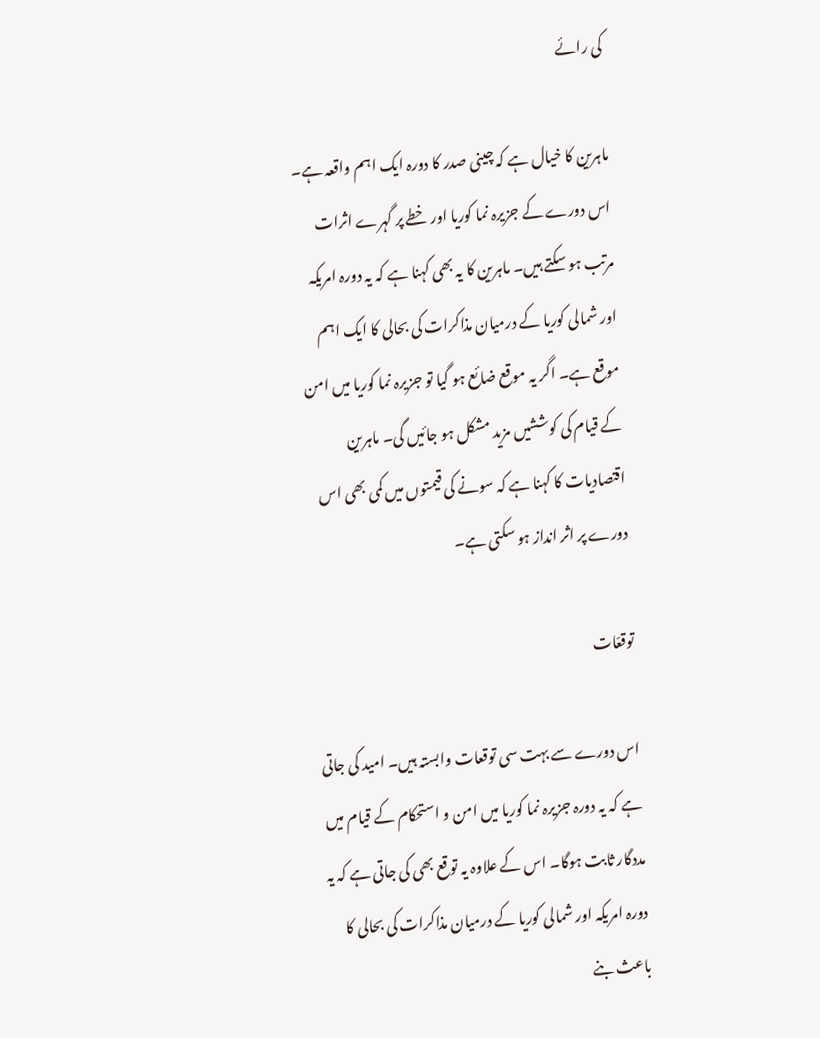کی رائے

ماہرین کا خیال ہے کہ چینی صدر کا دورہ ایک اہم واقعہ ہے۔ اس دورے کے جزیرہ نما کوریا اور خطے پر گہرے اثرات مرتب ہو سکتے ہیں۔ ماہرین کا یہ بھی کہنا ہے کہ یہ دورہ امریکہ اور شمالی کوریا کے درمیان مذاکرات کی بحالی کا ایک اہم موقع ہے۔ اگر یہ موقع ضائع ہو گیا تو جزیرہ نما کوریا میں امن کے قیام کی کوششیں مزید مشکل ہو جائیں گی۔ ماہرین اقتصادیات کا کہنا ہے کہ سونے کی قیمتوں میں کمی بھی اس دورے پر اثر انداز ہو سکتی ہے۔

توقعّات

اس دورے سے بہت سی توقعات وابستہ ہیں۔ امید کی جاتی ہے کہ یہ دورہ جزیرہ نما کوریا میں امن و استحکام کے قیام میں مددگار ثابت ہوگا۔ اس کے علاوہ یہ توقع بھی کی جاتی ہے کہ یہ دورہ امریکہ اور شمالی کوریا کے درمیان مذاکرات کی بحالی کا باعث بنے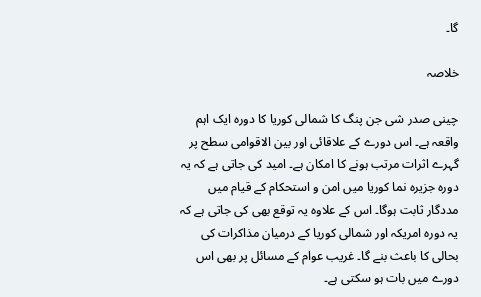گا۔

خلاصہ

چینی صدر شی جن پنگ کا شمالی کوریا کا دورہ ایک اہم واقعہ ہے۔ اس دورے کے علاقائی اور بین الاقوامی سطح پر گہرے اثرات مرتب ہونے کا امکان ہے۔ امید کی جاتی ہے کہ یہ دورہ جزیرہ نما کوریا میں امن و استحکام کے قیام میں مددگار ثابت ہوگا۔ اس کے علاوہ یہ توقع بھی کی جاتی ہے کہ یہ دورہ امریکہ اور شمالی کوریا کے درمیان مذاکرات کی بحالی کا باعث بنے گا۔ غریب عوام کے مسائل پر بھی اس دورے میں بات ہو سکتی ہے۔